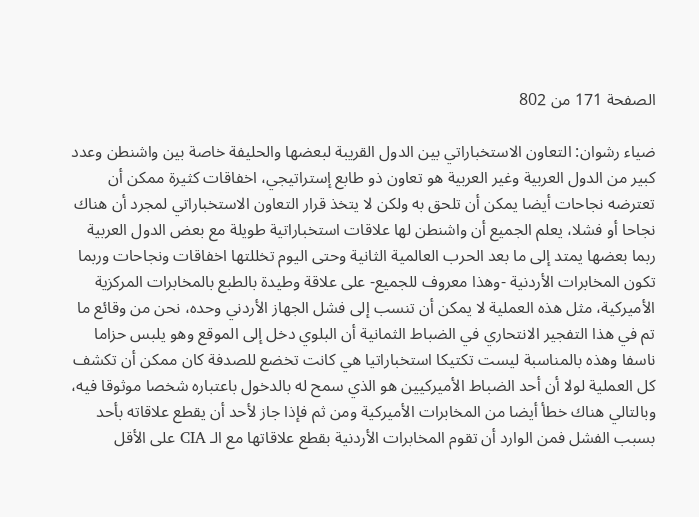الصفحة 171 من 802

ضياء رشوان: التعاون الاستخباراتي بين الدول القريبة لبعضها والحليفة خاصة بين واشنطن وعدد كبير من الدول العربية وغير العربية هو تعاون ذو طابع إستراتيجي، اخفاقات كثيرة ممكن أن تعترضه نجاحات أيضا يمكن أن تلحق به ولكن لا يتخذ قرار التعاون الاستخباراتي لمجرد أن هناك نجاحا أو فشلا، يعلم الجميع أن واشنطن لها علاقات استخباراتية طويلة مع بعض الدول العربية ربما بعضها يمتد إلى ما بعد الحرب العالمية الثانية وحتى اليوم تخللتها اخفاقات ونجاحات وربما تكون المخابرات الأردنية -وهذا معروف للجميع- على علاقة وطيدة بالطبع بالمخابرات المركزية الأميركية، مثل هذه العملية لا يمكن أن تنسب إلى فشل الجهاز الأردني وحده، نحن من وقائع ما تم في هذا التفجير الانتحاري في الضباط الثمانية أن البلوي دخل إلى الموقع وهو يلبس حزاما ناسفا وهذه بالمناسبة ليست تكتيكا استخباراتيا هي كانت تخضع للصدفة كان ممكن أن تكشف كل العملية لولا أن أحد الضباط الأميركيين هو الذي سمح له بالدخول باعتباره شخصا موثوقا فيه، وبالتالي هناك خطأ أيضا من المخابرات الأميركية ومن ثم فإذا جاز لأحد أن يقطع علاقاته بأحد بسبب الفشل فمن الوارد أن تقوم المخابرات الأردنية بقطع علاقاتها مع الـ CIA على الأقل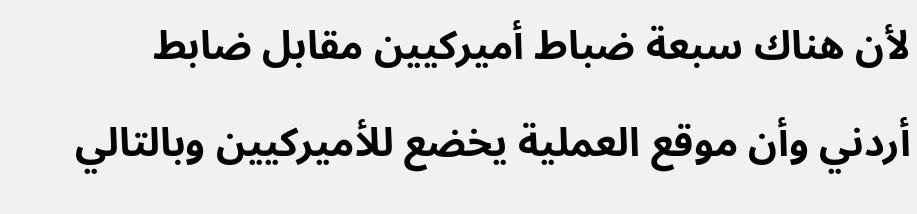لأن هناك سبعة ضباط أميركيين مقابل ضابط أردني وأن موقع العملية يخضع للأميركيين وبالتالي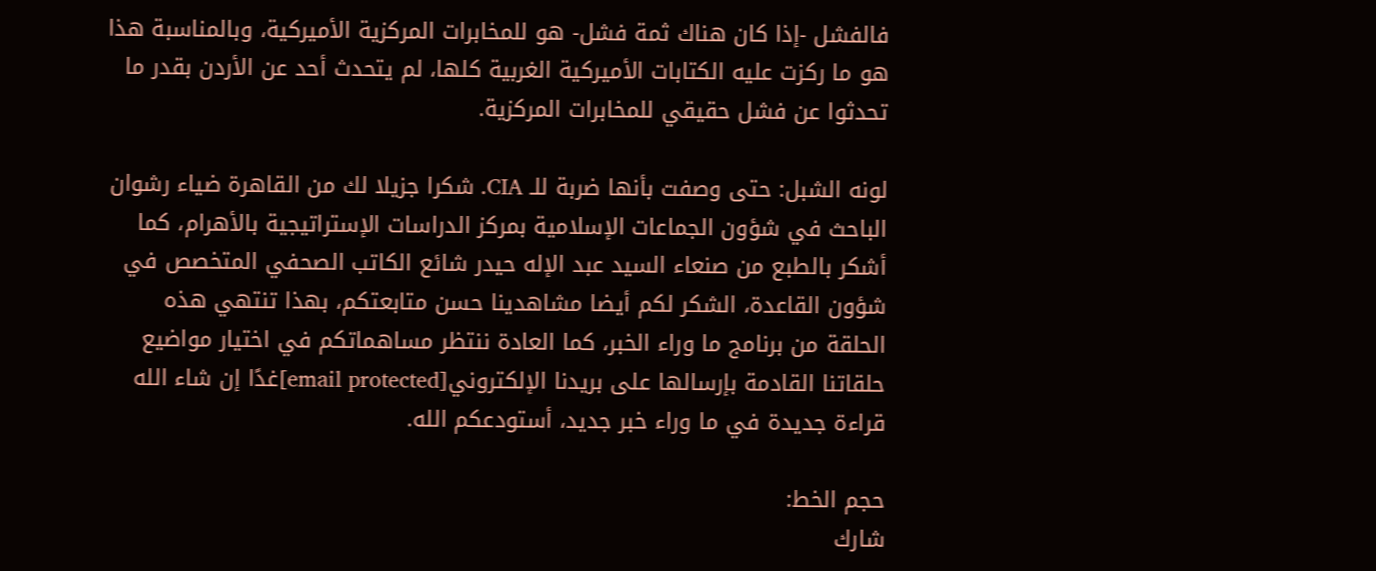فالفشل -إذا كان هناك ثمة فشل- هو للمخابرات المركزية الأميركية، وبالمناسبة هذا هو ما ركزت عليه الكتابات الأميركية الغربية كلها، لم يتحدث أحد عن الأردن بقدر ما تحدثوا عن فشل حقيقي للمخابرات المركزية.

لونه الشبل: حتى وصفت بأنها ضربة للـ CIA. شكرا جزيلا لك من القاهرة ضياء رشوان الباحث في شؤون الجماعات الإسلامية بمركز الدراسات الإستراتيجية بالأهرام، كما أشكر بالطبع من صنعاء السيد عبد الإله حيدر شائع الكاتب الصحفي المتخصص في شؤون القاعدة، الشكر لكم أيضا مشاهدينا حسن متابعتكم، بهذا تنتهي هذه الحلقة من برنامج ما وراء الخبر، كما العادة ننتظر مساهماتكم في اختيار مواضيع حلقاتنا القادمة بإرسالها على بريدنا الإلكتروني[email protected]غدًا إن شاء الله قراءة جديدة في ما وراء خبر جديد، أستودعكم الله.

حجم الخط:
شارك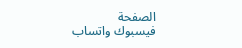الصفحة
فيسبوك واتساب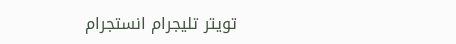تويتر تليجرام انستجرام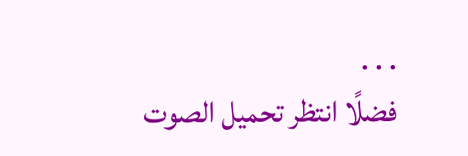. . .
فضلًا انتظر تحميل الصوت